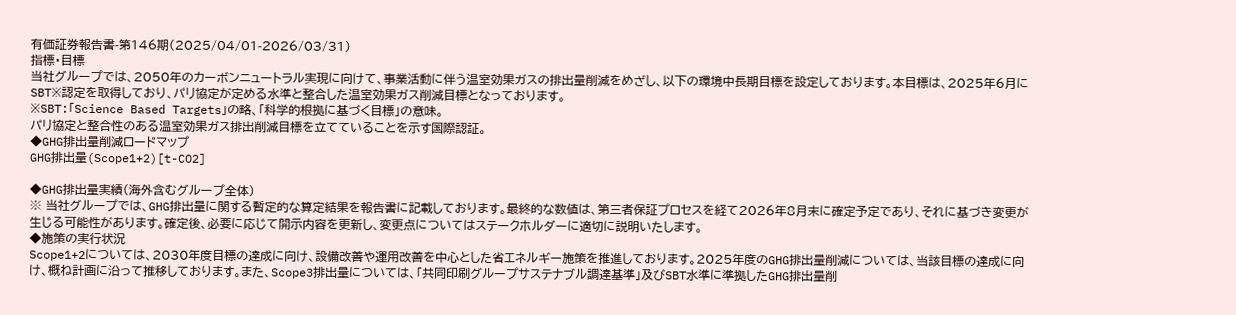有価証券報告書-第146期(2025/04/01-2026/03/31)
指標・目標
当社グループでは、2050年のカーボンニュートラル実現に向けて、事業活動に伴う温室効果ガスの排出量削減をめざし、以下の環境中長期目標を設定しております。本目標は、2025年6月にSBT※認定を取得しており、パリ協定が定める水準と整合した温室効果ガス削減目標となっております。
※SBT:「Science Based Targets」の略、「科学的根拠に基づく目標」の意味。
パリ協定と整合性のある温室効果ガス排出削減目標を立てていることを示す国際認証。
◆GHG排出量削減ロードマップ
GHG排出量(Scope1+2)[t-CO2]

◆GHG排出量実績(海外含むグループ全体)
※ 当社グループでは、GHG排出量に関する暫定的な算定結果を報告書に記載しております。最終的な数値は、第三者保証プロセスを経て2026年8月末に確定予定であり、それに基づき変更が生じる可能性があります。確定後、必要に応じて開示内容を更新し、変更点についてはステークホルダーに適切に説明いたします。
◆施策の実行状況
Scope1+2については、2030年度目標の達成に向け、設備改善や運用改善を中心とした省エネルギー施策を推進しております。2025年度のGHG排出量削減については、当該目標の達成に向け、概ね計画に沿って推移しております。また、Scope3排出量については、「共同印刷グループサステナブル調達基準」及びSBT水準に準拠したGHG排出量削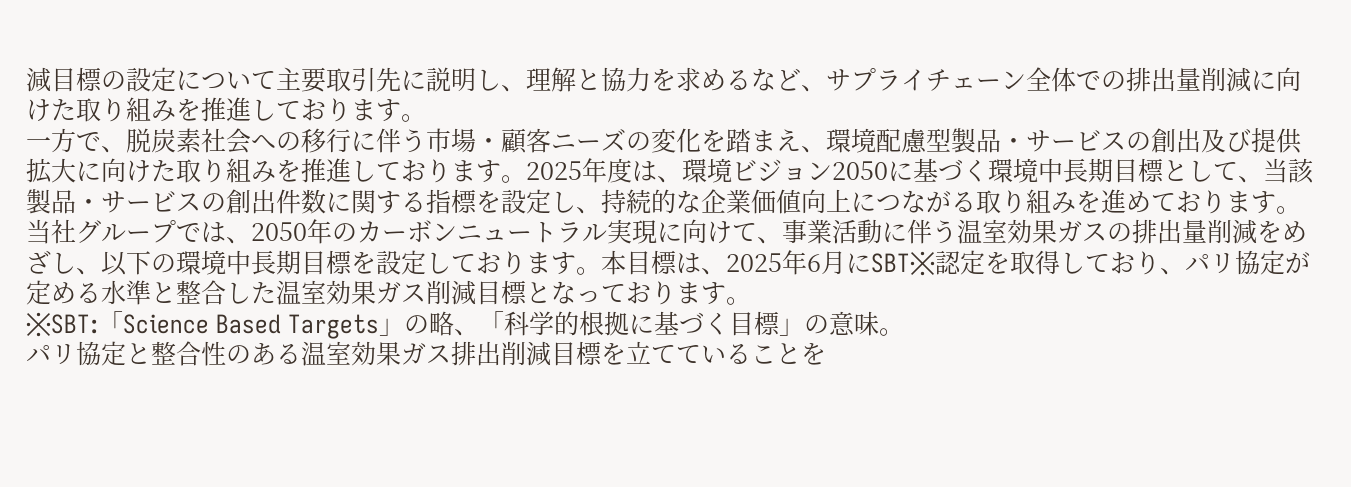減目標の設定について主要取引先に説明し、理解と協力を求めるなど、サプライチェーン全体での排出量削減に向けた取り組みを推進しております。
一方で、脱炭素社会への移行に伴う市場・顧客ニーズの変化を踏まえ、環境配慮型製品・サービスの創出及び提供拡大に向けた取り組みを推進しております。2025年度は、環境ビジョン2050に基づく環境中長期目標として、当該製品・サービスの創出件数に関する指標を設定し、持続的な企業価値向上につながる取り組みを進めております。
当社グループでは、2050年のカーボンニュートラル実現に向けて、事業活動に伴う温室効果ガスの排出量削減をめざし、以下の環境中長期目標を設定しております。本目標は、2025年6月にSBT※認定を取得しており、パリ協定が定める水準と整合した温室効果ガス削減目標となっております。
※SBT:「Science Based Targets」の略、「科学的根拠に基づく目標」の意味。
パリ協定と整合性のある温室効果ガス排出削減目標を立てていることを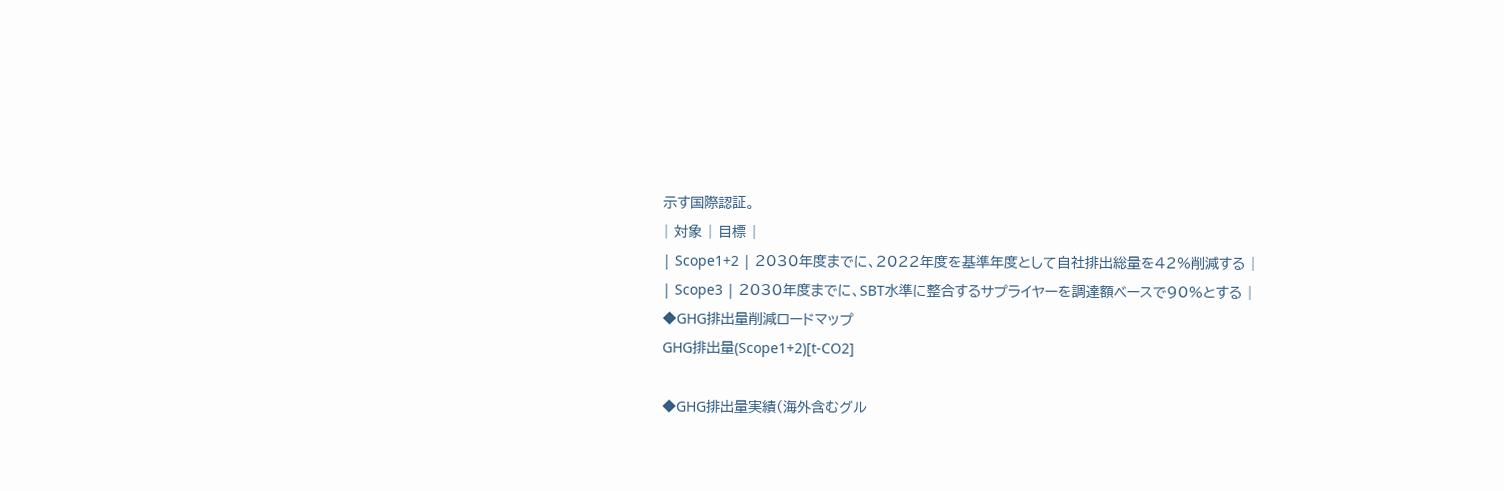示す国際認証。
| 対象 | 目標 |
| Scope1+2 | 2030年度までに、2022年度を基準年度として自社排出総量を42%削減する |
| Scope3 | 2030年度までに、SBT水準に整合するサプライヤーを調達額ベースで90%とする |
◆GHG排出量削減ロードマップ
GHG排出量(Scope1+2)[t-CO2]

◆GHG排出量実績(海外含むグル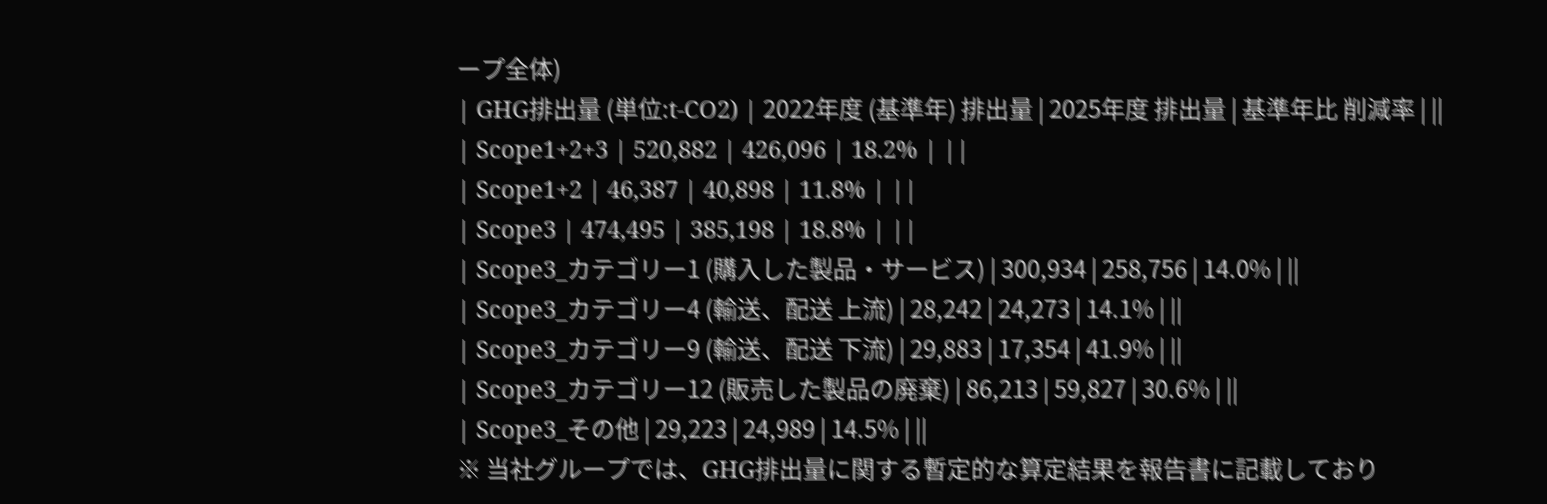ープ全体)
| GHG排出量 (単位:t-CO2) | 2022年度 (基準年) 排出量 | 2025年度 排出量 | 基準年比 削減率 | ||
| Scope1+2+3 | 520,882 | 426,096 | 18.2% | ||
| Scope1+2 | 46,387 | 40,898 | 11.8% | ||
| Scope3 | 474,495 | 385,198 | 18.8% | ||
| Scope3_カテゴリー1 (購入した製品・サービス) | 300,934 | 258,756 | 14.0% | ||
| Scope3_カテゴリー4 (輸送、配送 上流) | 28,242 | 24,273 | 14.1% | ||
| Scope3_カテゴリー9 (輸送、配送 下流) | 29,883 | 17,354 | 41.9% | ||
| Scope3_カテゴリー12 (販売した製品の廃棄) | 86,213 | 59,827 | 30.6% | ||
| Scope3_その他 | 29,223 | 24,989 | 14.5% | ||
※ 当社グループでは、GHG排出量に関する暫定的な算定結果を報告書に記載しており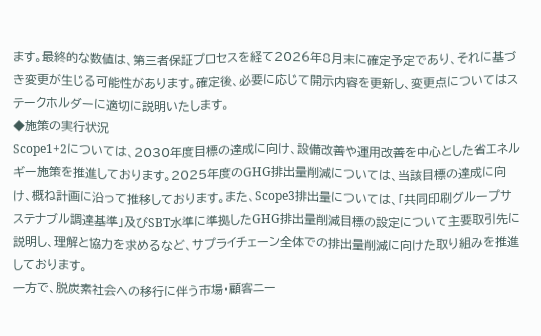ます。最終的な数値は、第三者保証プロセスを経て2026年8月末に確定予定であり、それに基づき変更が生じる可能性があります。確定後、必要に応じて開示内容を更新し、変更点についてはステークホルダーに適切に説明いたします。
◆施策の実行状況
Scope1+2については、2030年度目標の達成に向け、設備改善や運用改善を中心とした省エネルギー施策を推進しております。2025年度のGHG排出量削減については、当該目標の達成に向け、概ね計画に沿って推移しております。また、Scope3排出量については、「共同印刷グループサステナブル調達基準」及びSBT水準に準拠したGHG排出量削減目標の設定について主要取引先に説明し、理解と協力を求めるなど、サプライチェーン全体での排出量削減に向けた取り組みを推進しております。
一方で、脱炭素社会への移行に伴う市場・顧客ニー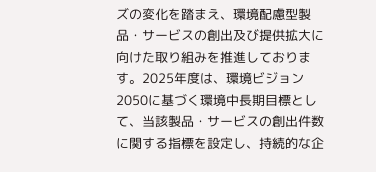ズの変化を踏まえ、環境配慮型製品・サービスの創出及び提供拡大に向けた取り組みを推進しております。2025年度は、環境ビジョン2050に基づく環境中長期目標として、当該製品・サービスの創出件数に関する指標を設定し、持続的な企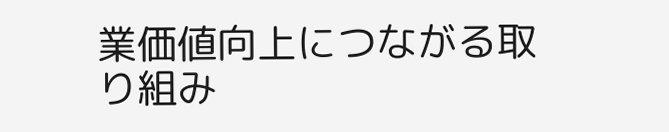業価値向上につながる取り組み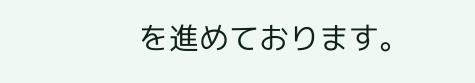を進めております。